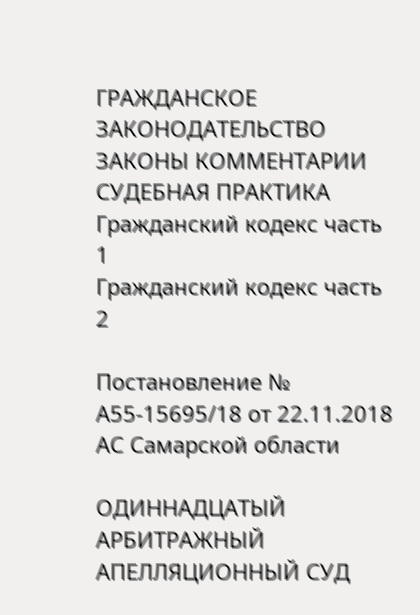ГРАЖДАНСКОЕ ЗАКОНОДАТЕЛЬСТВО
ЗАКОНЫ КОММЕНТАРИИ СУДЕБНАЯ ПРАКТИКА
Гражданский кодекс часть 1
Гражданский кодекс часть 2

Постановление № А55-15695/18 от 22.11.2018 АС Самарской области

ОДИННАДЦАТЫЙ АРБИТРАЖНЫЙ АПЕЛЛЯЦИОННЫЙ СУД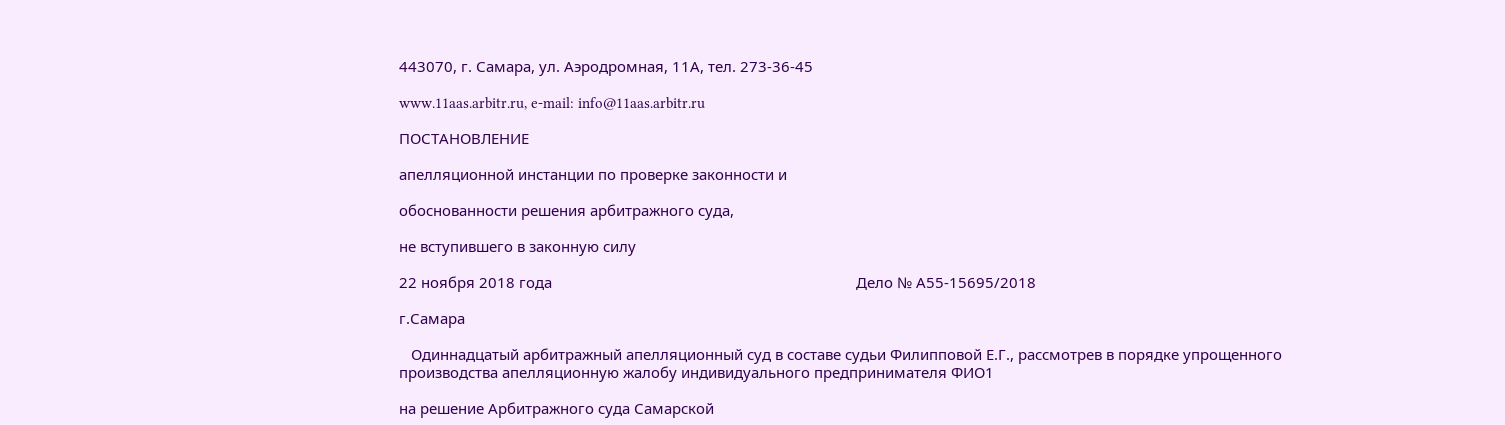443070, г. Самара, ул. Аэродромная, 11А, тел. 273-36-45

www.11aas.arbitr.ru, e-mail: info@11aas.arbitr.ru

ПОСТАНОВЛЕНИЕ

апелляционной инстанции по проверке законности и

обоснованности решения арбитражного суда,

не вступившего в законную силу

22 ноября 2018 года                                                                            Дело № А55-15695/2018

г.Самара

   Одиннадцатый арбитражный апелляционный суд в составе судьи Филипповой Е.Г., рассмотрев в порядке упрощенного производства апелляционную жалобу индивидуального предпринимателя ФИО1

на решение Арбитражного суда Самарской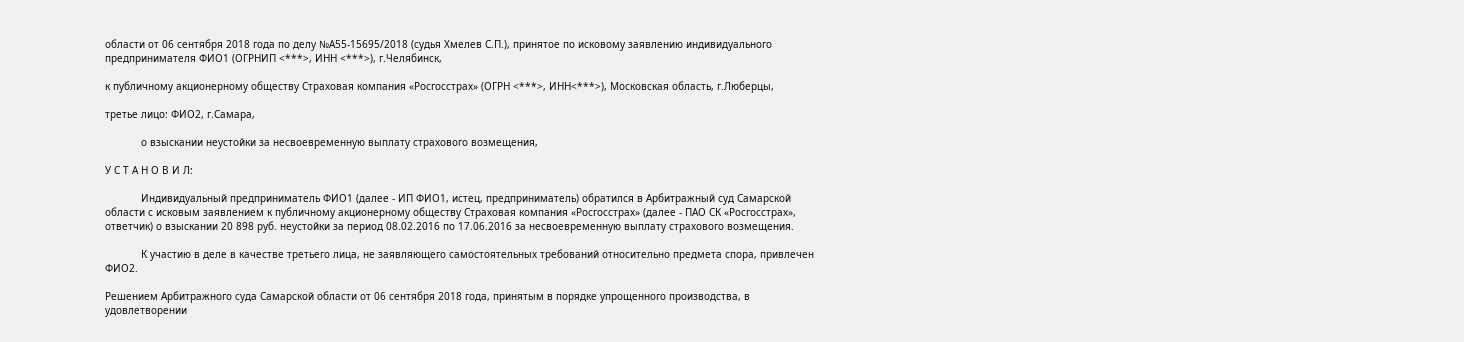области от 06 сентября 2018 года по делу №А55-15695/2018 (судья Хмелев С.П.), принятое по исковому заявлению индивидуального предпринимателя ФИО1 (ОГРНИП <***>, ИНН <***>), г.Челябинск,

к публичному акционерному обществу Страховая компания «Росгосстрах» (ОГРН <***>, ИНН<***>), Московская область, г.Люберцы,

третье лицо: ФИО2, г.Самара,

            о взыскании неустойки за несвоевременную выплату страхового возмещения,

У С Т А Н О В И Л:

            Индивидуальный предприниматель ФИО1 (далее - ИП ФИО1, истец, предприниматель) обратился в Арбитражный суд Самарской области с исковым заявлением к публичному акционерному обществу Страховая компания «Росгосстрах» (далее - ПАО СК «Росгосстрах», ответчик) о взыскании 20 898 руб. неустойки за период 08.02.2016 по 17.06.2016 за несвоевременную выплату страхового возмещения.

            К участию в деле в качестве третьего лица, не заявляющего самостоятельных требований относительно предмета спора, привлечен ФИО2.

Решением Арбитражного суда Самарской области от 06 сентября 2018 года, принятым в порядке упрощенного производства, в удовлетворении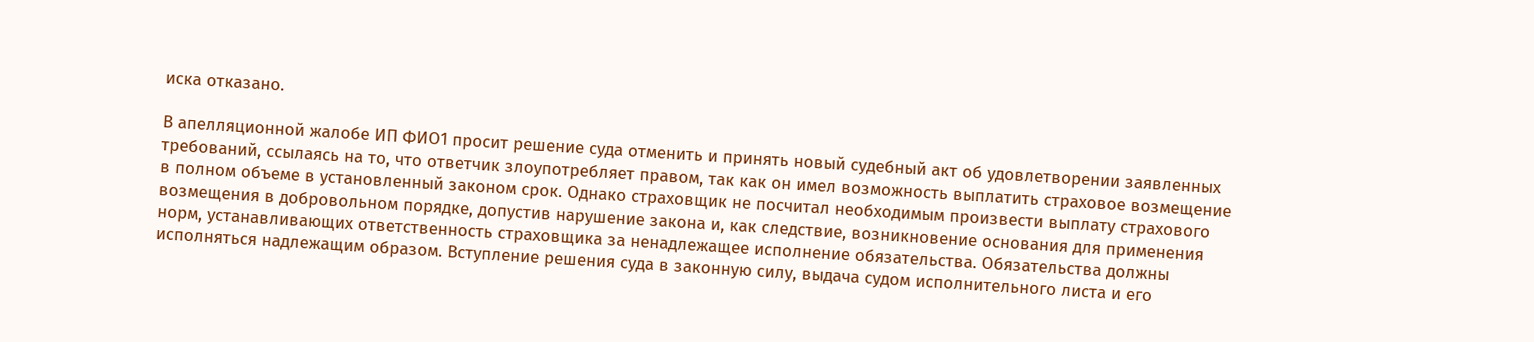иска отказано.

В апелляционной жалобе ИП ФИО1 просит решение суда отменить и принять новый судебный акт об удовлетворении заявленных требований, ссылаясь на то, что ответчик злоупотребляет правом, так как он имел возможность выплатить страховое возмещение в полном объеме в установленный законом срок. Однако страховщик не посчитал необходимым произвести выплату страхового возмещения в добровольном порядке, допустив нарушение закона и, как следствие, возникновение основания для применения норм, устанавливающих ответственность страховщика за ненадлежащее исполнение обязательства. Обязательства должны исполняться надлежащим образом. Вступление решения суда в законную силу, выдача судом исполнительного листа и его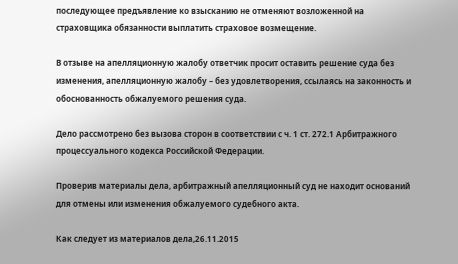последующее предъявление ко взысканию не отменяют возложенной на страховщика обязанности выплатить страховое возмещение.

В отзыве на апелляционную жалобу ответчик просит оставить решение суда без изменения, апелляционную жалобу – без удовлетворения, ссылаясь на законность и обоснованность обжалуемого решения суда.

Дело рассмотрено без вызова сторон в соответствии с ч. 1 ст. 272.1 Арбитражного процессуального кодекса Российской Федерации.

Проверив материалы дела, арбитражный апелляционный суд не находит оснований для отмены или изменения обжалуемого судебного акта.

Как следует из материалов дела,26.11.2015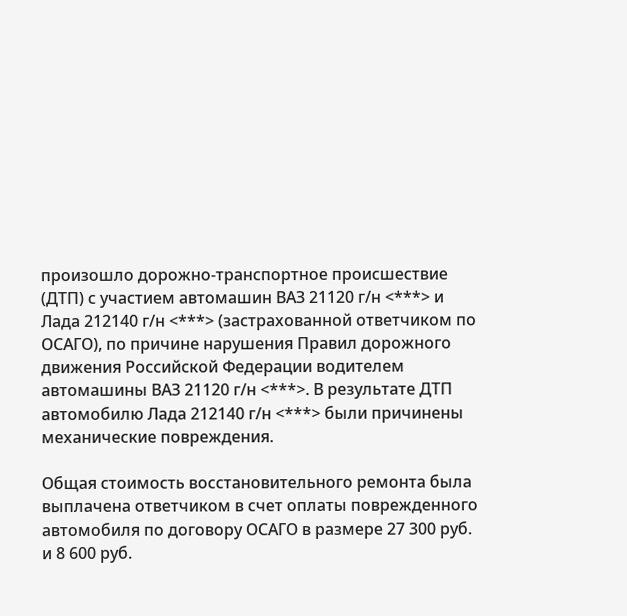произошло дорожно-транспортное происшествие (ДТП) с участием автомашин ВАЗ 21120 г/н <***> и Лада 212140 г/н <***> (застрахованной ответчиком по ОСАГО), по причине нарушения Правил дорожного движения Российской Федерации водителем автомашины ВАЗ 21120 г/н <***>. В результате ДТП автомобилю Лада 212140 г/н <***> были причинены механические повреждения.

Общая стоимость восстановительного ремонта была выплачена ответчиком в счет оплаты поврежденного автомобиля по договору ОСАГО в размере 27 300 руб. и 8 600 руб.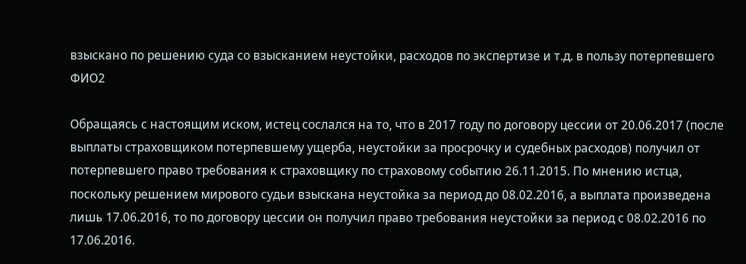взыскано по решению суда со взысканием неустойки, расходов по экспертизе и т.д. в пользу потерпевшего ФИО2

Обращаясь с настоящим иском, истец сослался на то, что в 2017 году по договору цессии от 20.06.2017 (после выплаты страховщиком потерпевшему ущерба, неустойки за просрочку и судебных расходов) получил от потерпевшего право требования к страховщику по страховому событию 26.11.2015. По мнению истца, поскольку решением мирового судьи взыскана неустойка за период до 08.02.2016, а выплата произведена лишь 17.06.2016, то по договору цессии он получил право требования неустойки за период с 08.02.2016 по 17.06.2016.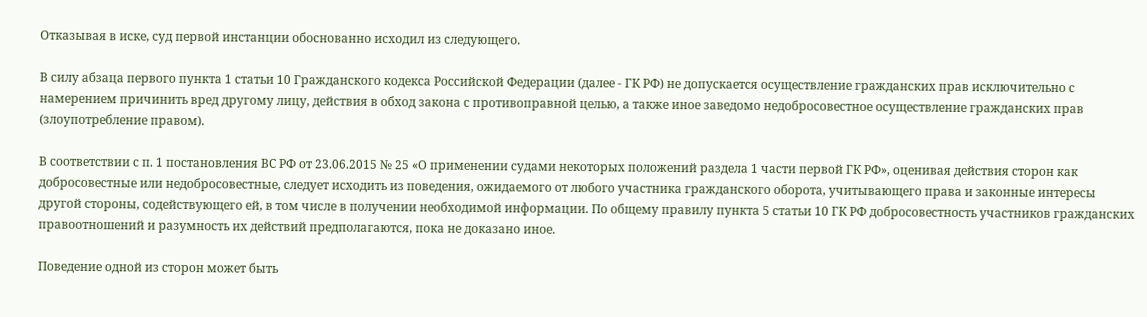Отказывая в иске, суд первой инстанции обоснованно исходил из следующего.

В силу абзаца первого пункта 1 статьи 10 Гражданского кодекса Российской Федерации (далее - ГК РФ) не допускается осуществление гражданских прав исключительно с намерением причинить вред другому лицу, действия в обход закона с противоправной целью, а также иное заведомо недобросовестное осуществление гражданских прав (злоупотребление правом).

В соответствии с п. 1 постановления ВС РФ от 23.06.2015 № 25 «О применении судами некоторых положений раздела 1 части первой ГК РФ», оценивая действия сторон как добросовестные или недобросовестные, следует исходить из поведения, ожидаемого от любого участника гражданского оборота, учитывающего права и законные интересы другой стороны, содействующего ей, в том числе в получении необходимой информации. По общему правилу пункта 5 статьи 10 ГК РФ добросовестность участников гражданских правоотношений и разумность их действий предполагаются, пока не доказано иное.

Поведение одной из сторон может быть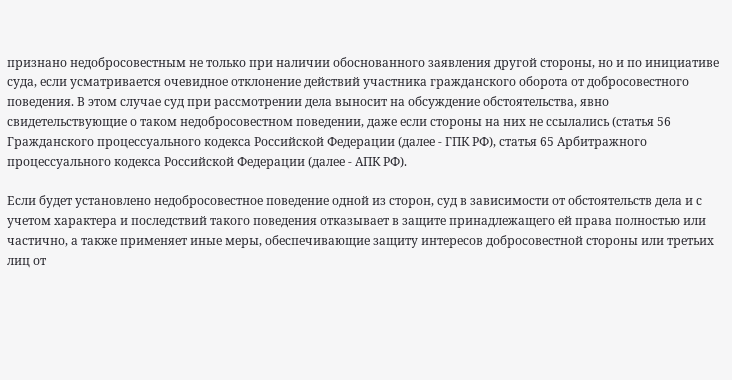признано недобросовестным не только при наличии обоснованного заявления другой стороны, но и по инициативе суда, если усматривается очевидное отклонение действий участника гражданского оборота от добросовестного поведения. В этом случае суд при рассмотрении дела выносит на обсуждение обстоятельства, явно свидетельствующие о таком недобросовестном поведении, даже если стороны на них не ссылались (статья 56 Гражданского процессуального кодекса Российской Федерации (далее - ГПК РФ), статья 65 Арбитражного процессуального кодекса Российской Федерации (далее - АПК РФ).

Если будет установлено недобросовестное поведение одной из сторон, суд в зависимости от обстоятельств дела и с учетом характера и последствий такого поведения отказывает в защите принадлежащего ей права полностью или частично, а также применяет иные меры, обеспечивающие защиту интересов добросовестной стороны или третьих лиц от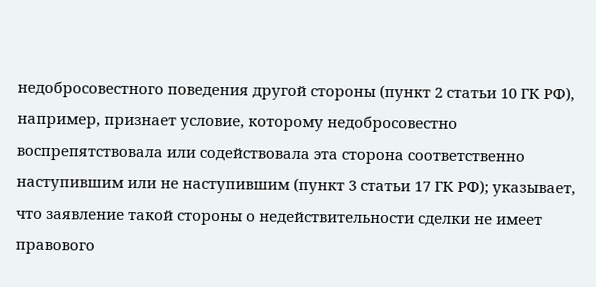недобросовестного поведения другой стороны (пункт 2 статьи 10 ГК РФ), например, признает условие, которому недобросовестно воспрепятствовала или содействовала эта сторона соответственно наступившим или не наступившим (пункт 3 статьи 17 ГК РФ); указывает, что заявление такой стороны о недействительности сделки не имеет правового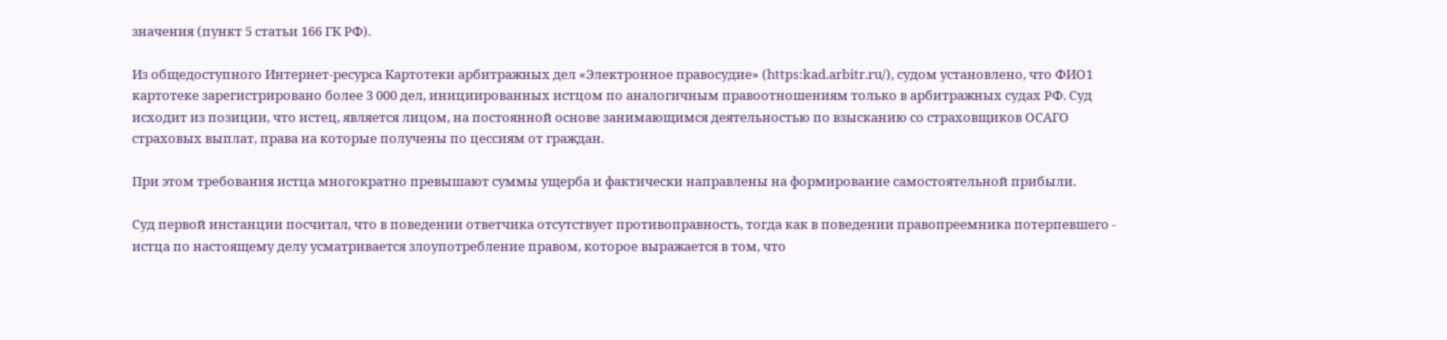значения (пункт 5 статьи 166 ГК РФ).

Из общедоступного Интернет-ресурса Картотеки арбитражных дел «Электронное правосудие» (https:kad.arbitr.ru/), судом установлено, что ФИО1 картотеке зарегистрировано более 3 000 дел, инициированных истцом по аналогичным правоотношениям только в арбитражных судах РФ. Суд исходит из позиции, что истец, является лицом, на постоянной основе занимающимся деятельностью по взысканию со страховщиков ОСАГО страховых выплат, права на которые получены по цессиям от граждан.

При этом требования истца многократно превышают суммы ущерба и фактически направлены на формирование самостоятельной прибыли.

Суд первой инстанции посчитал, что в поведении ответчика отсутствует противоправность, тогда как в поведении правопреемника потерпевшего - истца по настоящему делу усматривается злоупотребление правом, которое выражается в том, что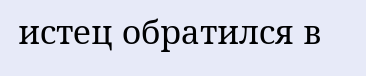истец обратился в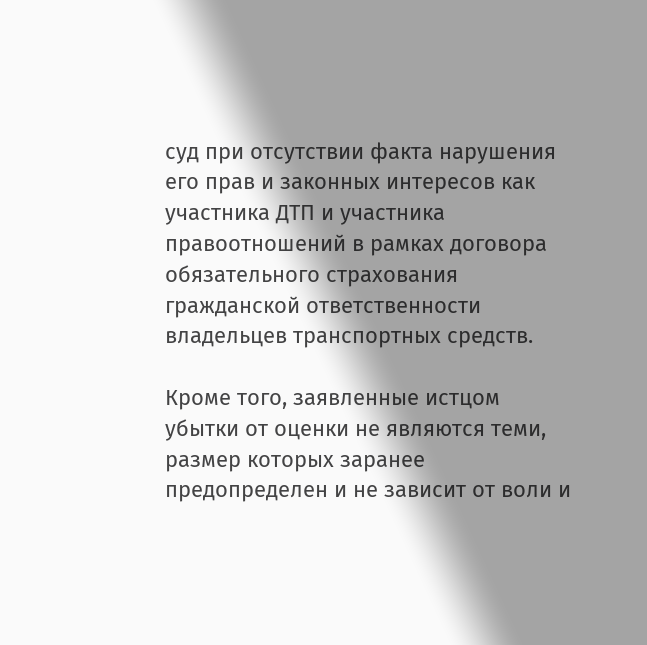суд при отсутствии факта нарушения его прав и законных интересов как участника ДТП и участника правоотношений в рамках договора обязательного страхования гражданской ответственности владельцев транспортных средств.

Кроме того, заявленные истцом убытки от оценки не являются теми, размер которых заранее предопределен и не зависит от воли и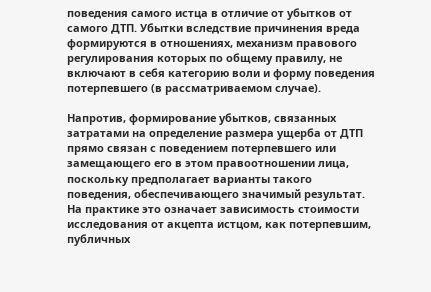поведения самого истца в отличие от убытков от самого ДТП. Убытки вследствие причинения вреда формируются в отношениях, механизм правового регулирования которых по общему правилу, не включают в себя категорию воли и форму поведения потерпевшего (в рассматриваемом случае).

Напротив, формирование убытков, связанных затратами на определение размера ущерба от ДТП прямо связан с поведением потерпевшего или замещающего его в этом правоотношении лица, поскольку предполагает варианты такого поведения, обеспечивающего значимый результат. На практике это означает зависимость стоимости исследования от акцепта истцом, как потерпевшим, публичных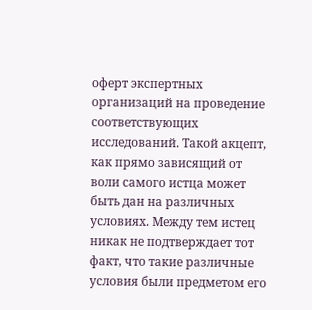оферт экспертных организаций на проведение соответствующих исследований. Такой акцепт, как прямо зависящий от воли самого истца может быть дан на различных условиях. Между тем истец никак не подтверждает тот факт, что такие различные условия были предметом его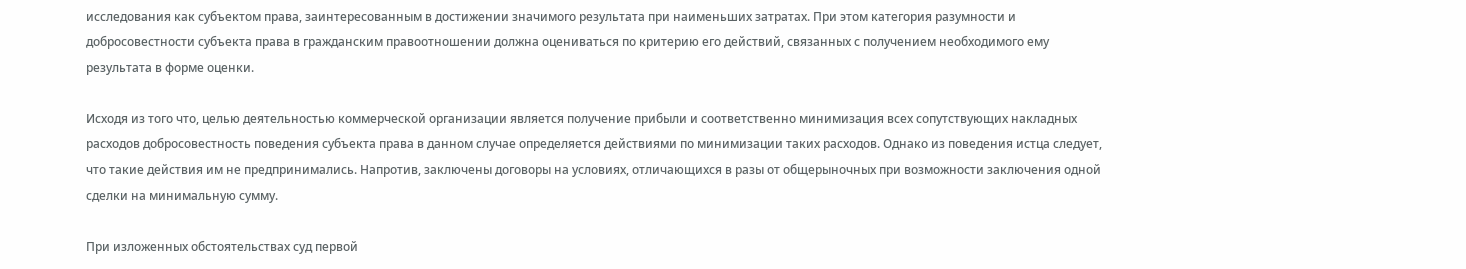исследования как субъектом права, заинтересованным в достижении значимого результата при наименьших затратах. При этом категория разумности и добросовестности субъекта права в гражданским правоотношении должна оцениваться по критерию его действий, связанных с получением необходимого ему результата в форме оценки.

Исходя из того что, целью деятельностью коммерческой организации является получение прибыли и соответственно минимизация всех сопутствующих накладных расходов добросовестность поведения субъекта права в данном случае определяется действиями по минимизации таких расходов. Однако из поведения истца следует, что такие действия им не предпринимались. Напротив, заключены договоры на условиях, отличающихся в разы от общерыночных при возможности заключения одной сделки на минимальную сумму.

При изложенных обстоятельствах суд первой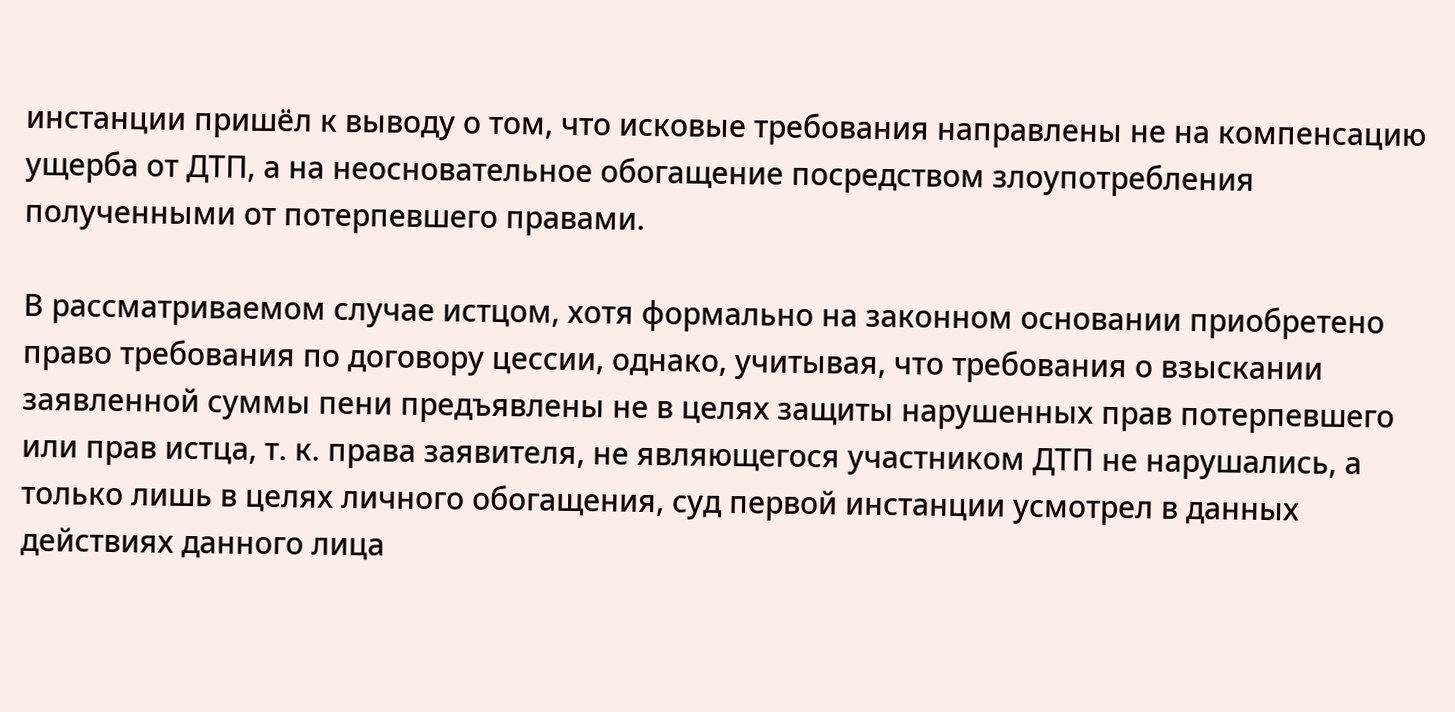инстанции пришёл к выводу о том, что исковые требования направлены не на компенсацию ущерба от ДТП, а на неосновательное обогащение посредством злоупотребления полученными от потерпевшего правами.

В рассматриваемом случае истцом, хотя формально на законном основании приобретено право требования по договору цессии, однако, учитывая, что требования о взыскании заявленной суммы пени предъявлены не в целях защиты нарушенных прав потерпевшего или прав истца, т. к. права заявителя, не являющегося участником ДТП не нарушались, а только лишь в целях личного обогащения, суд первой инстанции усмотрел в данных действиях данного лица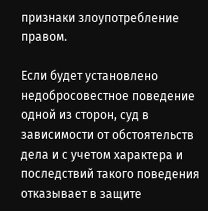признаки злоупотребление правом.

Если будет установлено недобросовестное поведение одной из сторон, суд в зависимости от обстоятельств дела и с учетом характера и последствий такого поведения отказывает в защите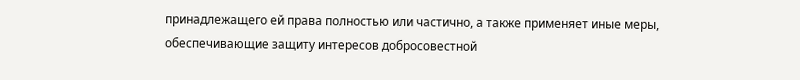принадлежащего ей права полностью или частично, а также применяет иные меры, обеспечивающие защиту интересов добросовестной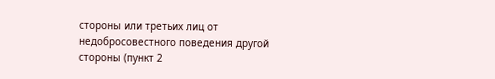стороны или третьих лиц от недобросовестного поведения другой стороны (пункт 2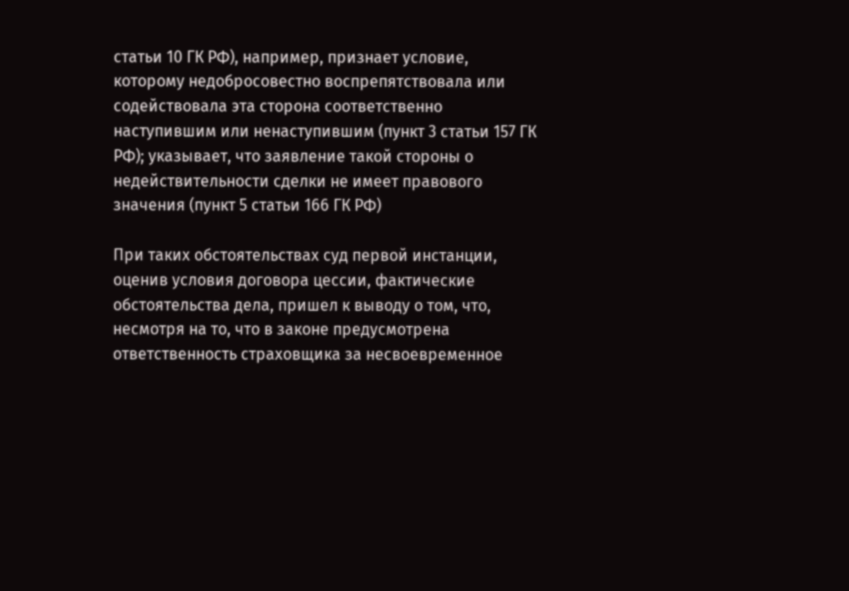статьи 10 ГК РФ), например, признает условие, которому недобросовестно воспрепятствовала или содействовала эта сторона соответственно наступившим или ненаступившим (пункт 3 статьи 157 ГК РФ); указывает, что заявление такой стороны о недействительности сделки не имеет правового значения (пункт 5 статьи 166 ГК РФ)

При таких обстоятельствах суд первой инстанции, оценив условия договора цессии, фактические обстоятельства дела, пришел к выводу о том, что, несмотря на то, что в законе предусмотрена ответственность страховщика за несвоевременное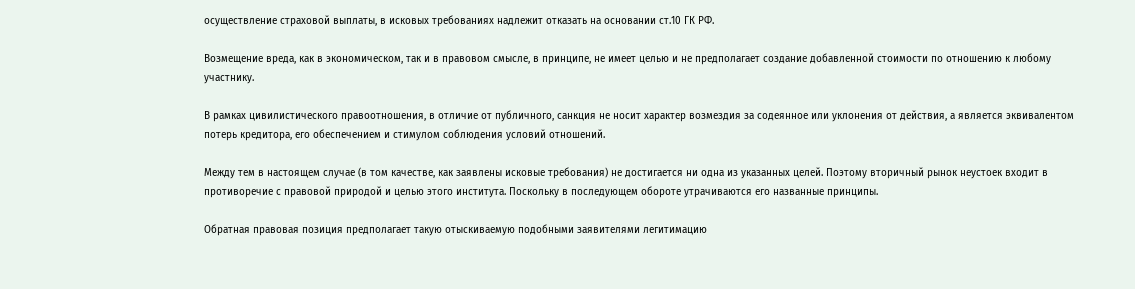осуществление страховой выплаты, в исковых требованиях надлежит отказать на основании ст.10 ГК РФ.

Возмещение вреда, как в экономическом, так и в правовом смысле, в принципе, не имеет целью и не предполагает создание добавленной стоимости по отношению к любому участнику.

В рамках цивилистического правоотношения, в отличие от публичного, санкция не носит характер возмездия за содеянное или уклонения от действия, а является эквивалентом потерь кредитора, его обеспечением и стимулом соблюдения условий отношений.

Между тем в настоящем случае (в том качестве, как заявлены исковые требования) не достигается ни одна из указанных целей. Поэтому вторичный рынок неустоек входит в противоречие с правовой природой и целью этого института. Поскольку в последующем обороте утрачиваются его названные принципы.

Обратная правовая позиция предполагает такую отыскиваемую подобными заявителями легитимацию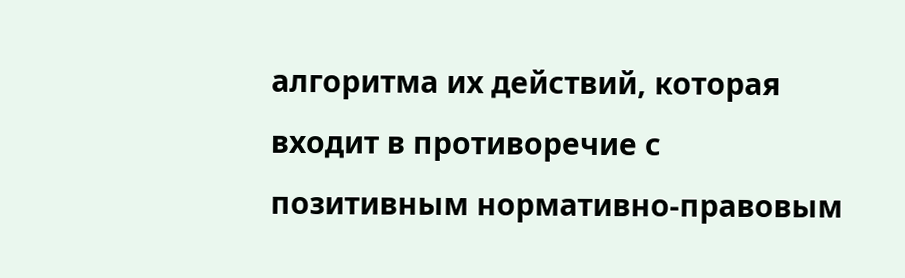алгоритма их действий, которая входит в противоречие с позитивным нормативно-правовым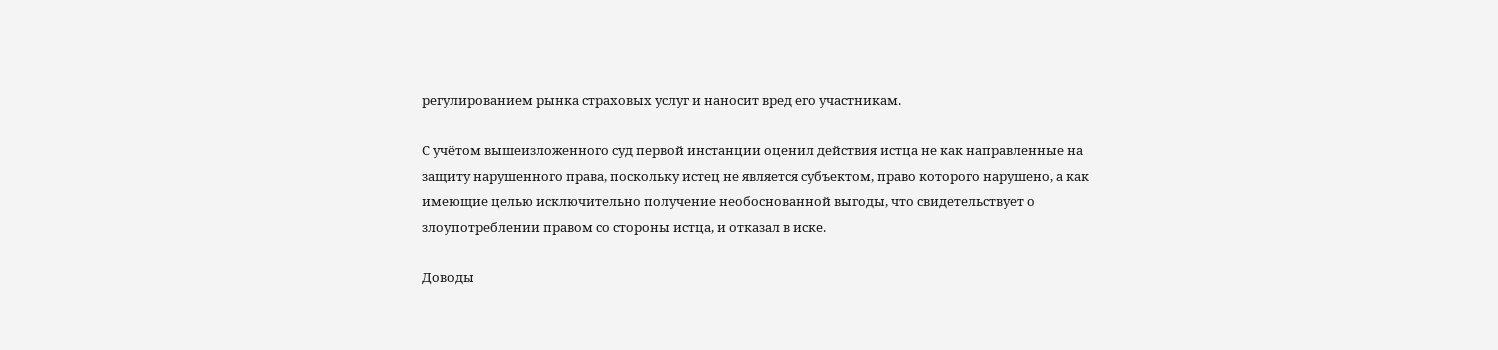регулированием рынка страховых услуг и наносит вред его участникам.

С учётом вышеизложенного суд первой инстанции оценил действия истца не как направленные на защиту нарушенного права, поскольку истец не является субъектом, право которого нарушено, а как имеющие целью исключительно получение необоснованной выгоды, что свидетельствует о злоупотреблении правом со стороны истца, и отказал в иске.

Доводы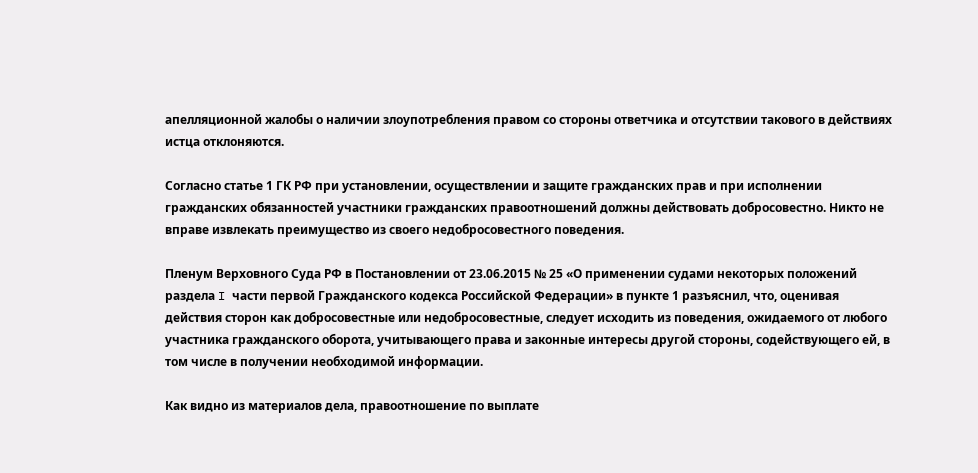апелляционной жалобы о наличии злоупотребления правом со стороны ответчика и отсутствии такового в действиях истца отклоняются.

Согласно статье 1 ГК РФ при установлении, осуществлении и защите гражданских прав и при исполнении гражданских обязанностей участники гражданских правоотношений должны действовать добросовестно. Никто не вправе извлекать преимущество из своего недобросовестного поведения.

Пленум Верховного Суда РФ в Постановлении от 23.06.2015 № 25 «О применении судами некоторых положений раздела I части первой Гражданского кодекса Российской Федерации» в пункте 1 разъяснил, что, оценивая действия сторон как добросовестные или недобросовестные, следует исходить из поведения, ожидаемого от любого участника гражданского оборота, учитывающего права и законные интересы другой стороны, содействующего ей, в том числе в получении необходимой информации.

Как видно из материалов дела, правоотношение по выплате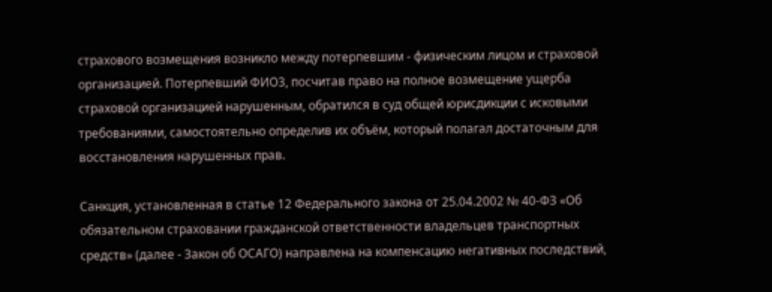страхового возмещения возникло между потерпевшим - физическим лицом и страховой организацией. Потерпевший ФИО3, посчитав право на полное возмещение ущерба страховой организацией нарушенным, обратился в суд общей юрисдикции с исковыми требованиями, самостоятельно определив их объём, который полагал достаточным для восстановления нарушенных прав.

Санкция, установленная в статье 12 Федерального закона от 25.04.2002 № 40-ФЗ «Об обязательном страховании гражданской ответственности владельцев транспортных средств» (далее - Закон об ОСАГО) направлена на компенсацию негативных последствий,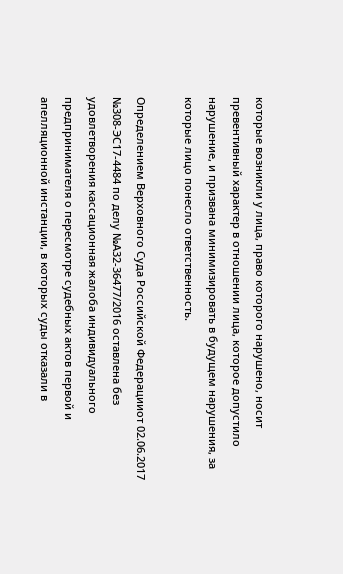которые возникли у лица, право которого нарушено, носит превентивный характер в отношении лица, которое допустило нарушение, и призвана минимизировать в будущем нарушения, за которые лицо понесло ответственность.

Определением Верховного Суда Российской Федерацииот 02.06.2017 №308-ЭС17-4484 по делу №А32-36477/2016 оставлена без удовлетворения кассационная жалоба индивидуального предпринимателя о пересмотре судебных актов первой и апелляционной инстанции, в которых суды отказали в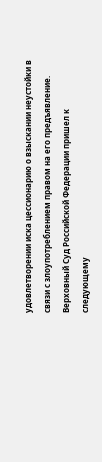удовлетворении иска цессионарию о взыскании неустойки в связи с злоупотреблением правом на его предъявление. Верховный Суд Российской Федерации пришел к следующему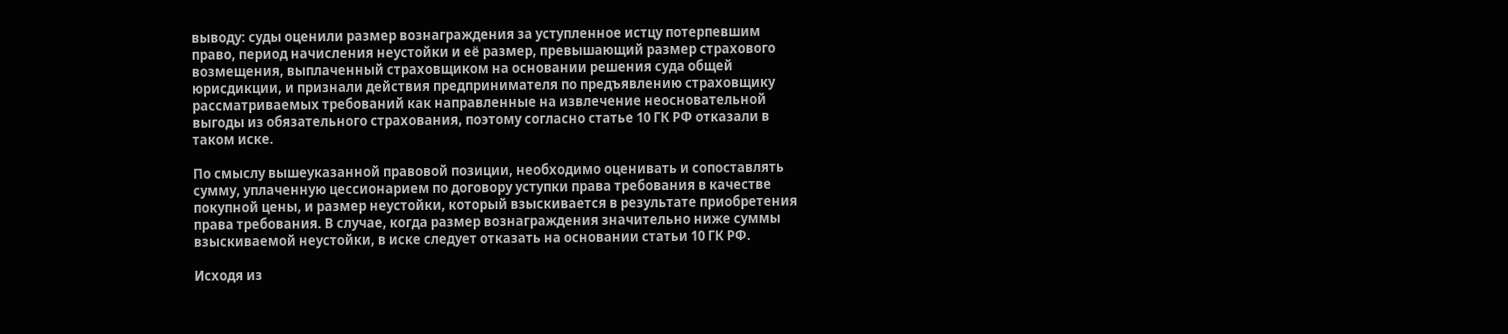выводу: суды оценили размер вознаграждения за уступленное истцу потерпевшим право, период начисления неустойки и её размер, превышающий размер страхового возмещения, выплаченный страховщиком на основании решения суда общей юрисдикции, и признали действия предпринимателя по предъявлению страховщику рассматриваемых требований как направленные на извлечение неосновательной выгоды из обязательного страхования, поэтому согласно статье 10 ГК РФ отказали в таком иске.

По смыслу вышеуказанной правовой позиции, необходимо оценивать и сопоставлять сумму, уплаченную цессионарием по договору уступки права требования в качестве покупной цены, и размер неустойки, который взыскивается в результате приобретения права требования. В случае, когда размер вознаграждения значительно ниже суммы взыскиваемой неустойки, в иске следует отказать на основании статьи 10 ГК РФ.

Исходя из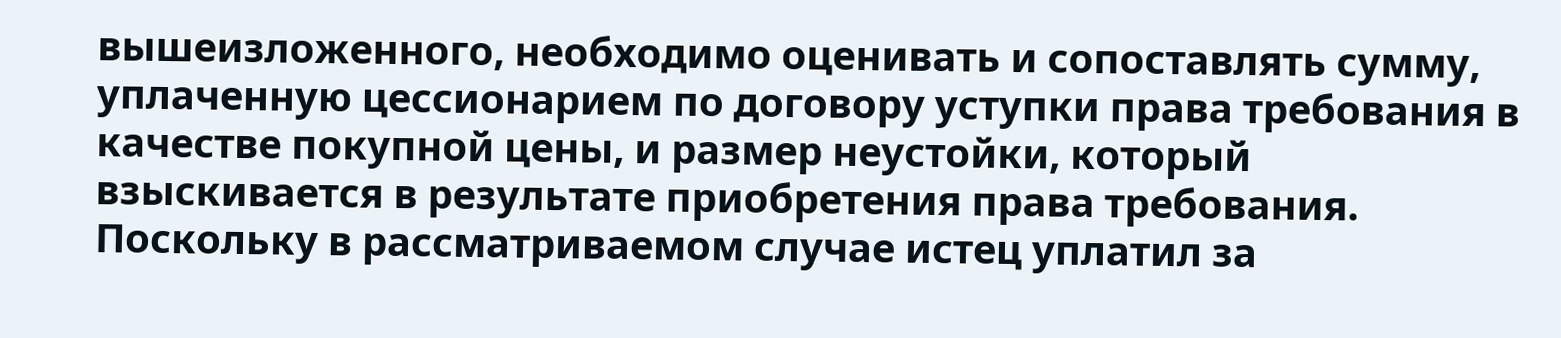вышеизложенного, необходимо оценивать и сопоставлять сумму, уплаченную цессионарием по договору уступки права требования в качестве покупной цены, и размер неустойки, который взыскивается в результате приобретения права требования. Поскольку в рассматриваемом случае истец уплатил за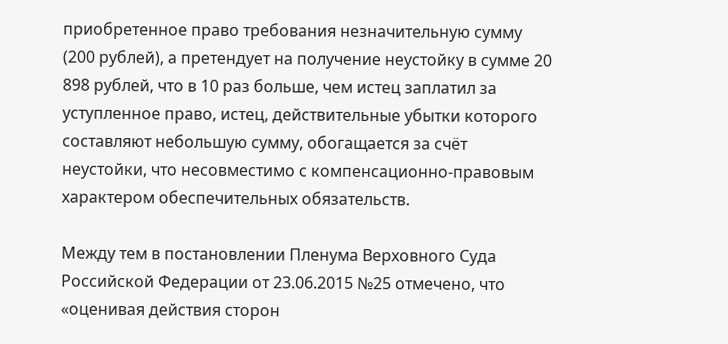приобретенное право требования незначительную сумму (200 рублей), а претендует на получение неустойку в сумме 20 898 рублей, что в 10 раз больше, чем истец заплатил за уступленное право, истец, действительные убытки которого составляют небольшую сумму, обогащается за счёт неустойки, что несовместимо с компенсационно-правовым характером обеспечительных обязательств.

Между тем в постановлении Пленума Верховного Суда Российской Федерации от 23.06.2015 №25 отмечено, что «оценивая действия сторон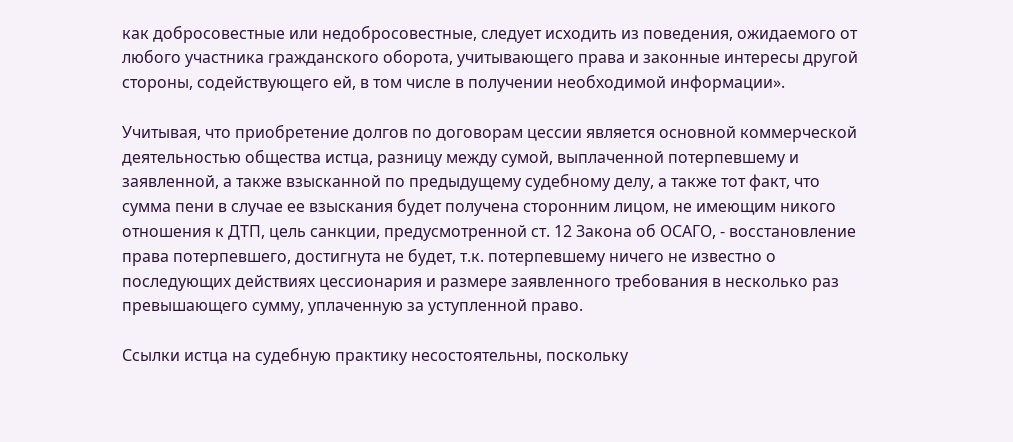как добросовестные или недобросовестные, следует исходить из поведения, ожидаемого от любого участника гражданского оборота, учитывающего права и законные интересы другой стороны, содействующего ей, в том числе в получении необходимой информации».

Учитывая, что приобретение долгов по договорам цессии является основной коммерческой деятельностью общества истца, разницу между сумой, выплаченной потерпевшему и заявленной, а также взысканной по предыдущему судебному делу, а также тот факт, что сумма пени в случае ее взыскания будет получена сторонним лицом, не имеющим никого отношения к ДТП, цель санкции, предусмотренной ст. 12 Закона об ОСАГО, - восстановление права потерпевшего, достигнута не будет, т.к. потерпевшему ничего не известно о последующих действиях цессионария и размере заявленного требования в несколько раз превышающего сумму, уплаченную за уступленной право.

Ссылки истца на судебную практику несостоятельны, поскольку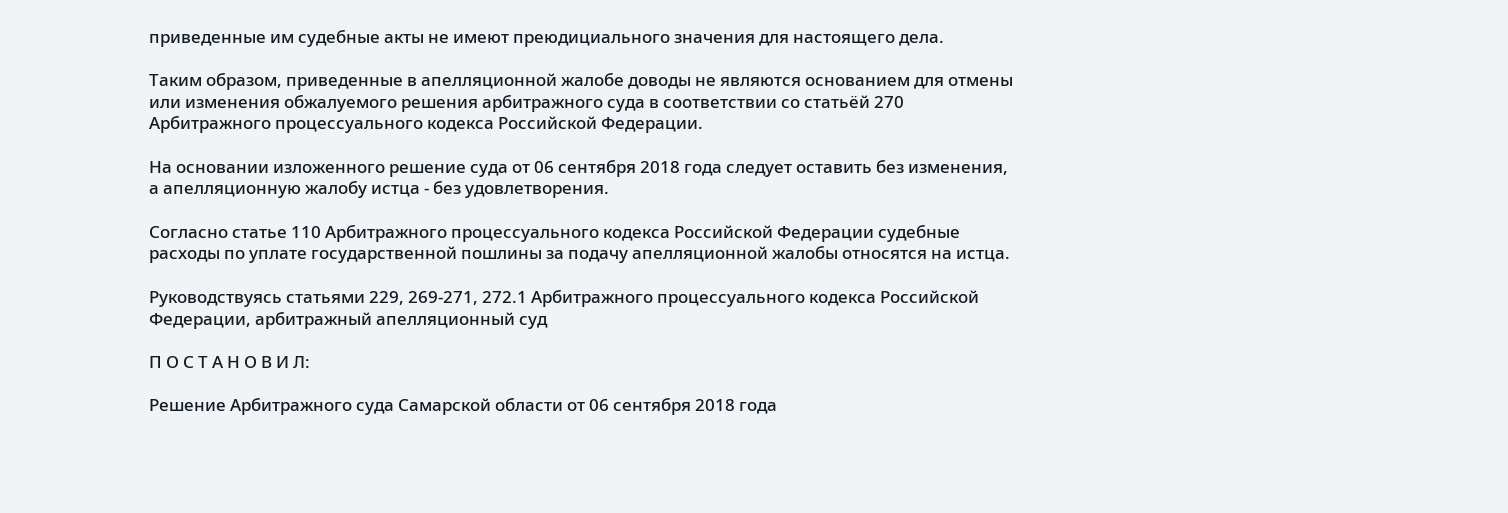приведенные им судебные акты не имеют преюдициального значения для настоящего дела.

Таким образом, приведенные в апелляционной жалобе доводы не являются основанием для отмены или изменения обжалуемого решения арбитражного суда в соответствии со статьёй 270 Арбитражного процессуального кодекса Российской Федерации.

На основании изложенного решение суда от 06 сентября 2018 года следует оставить без изменения, а апелляционную жалобу истца - без удовлетворения.

Согласно статье 110 Арбитражного процессуального кодекса Российской Федерации судебные расходы по уплате государственной пошлины за подачу апелляционной жалобы относятся на истца.

Руководствуясь статьями 229, 269-271, 272.1 Арбитражного процессуального кодекса Российской Федерации, арбитражный апелляционный суд

П О С Т А Н О В И Л:

Решение Арбитражного суда Самарской области от 06 сентября 2018 года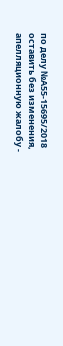по делу №А55-15695/2018 оставить без изменения, апелляционную жалобу -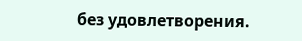без удовлетворения.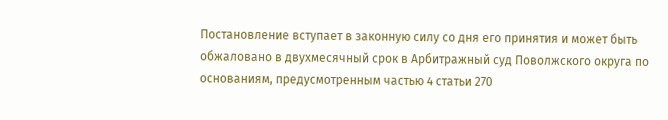Постановление вступает в законную силу со дня его принятия и может быть обжаловано в двухмесячный срок в Арбитражный суд Поволжского округа по основаниям, предусмотренным частью 4 статьи 270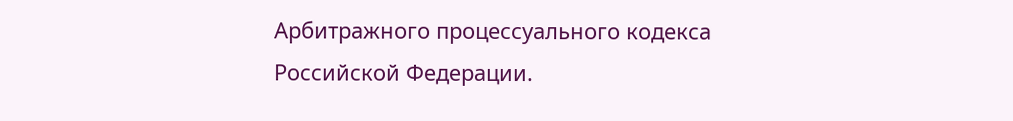Арбитражного процессуального кодекса Российской Федерации.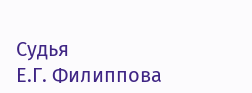Судья                                                                                                     Е.Г. Филиппова